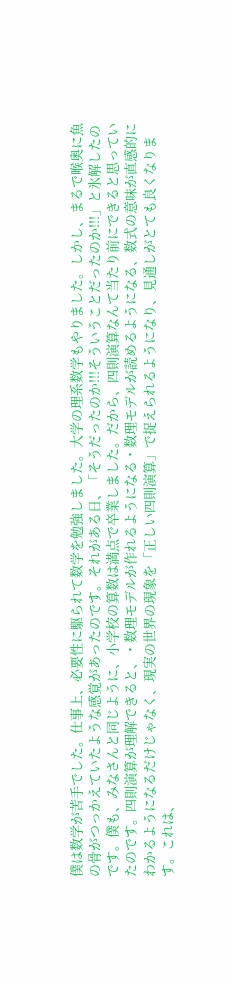僕は数学が苦手でした。仕事上、必要性に駆られて数学を勉強しました。大学の理系数学もやりました。しかし、まるで喉奥に魚の骨がつっかえていたような感覚があったのです。それがある日、「そうだったのか!!!そういうことだったのか!!!」と氷解したのです。僕も、みなさんと同じように、小学校の算数は満点で卒業しました。だから、四則演算なんて当たり前にできると思っていたのです。四則演算が理解できると、・数理モデルが作れるようになる・数理モデルが読めるようになる、数式の意味が直感的にわかるようになるだけじゃなく、現実の世界の現象を「正しい四則演算」で捉えられるようになり、見通しがとても良くなります。これは、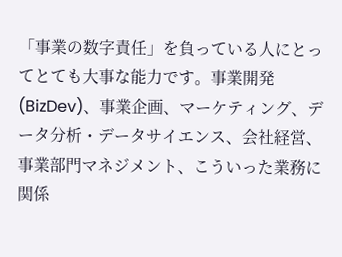「事業の数字責任」を負っている人にとってとても大事な能力です。事業開発(BizDev)、事業企画、マーケティング、データ分析・データサイエンス、会社経営、事業部門マネジメント、こういった業務に関係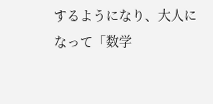するようになり、大人になって「数学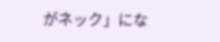がネック」にな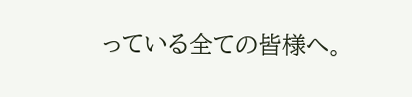っている全ての皆様へ。